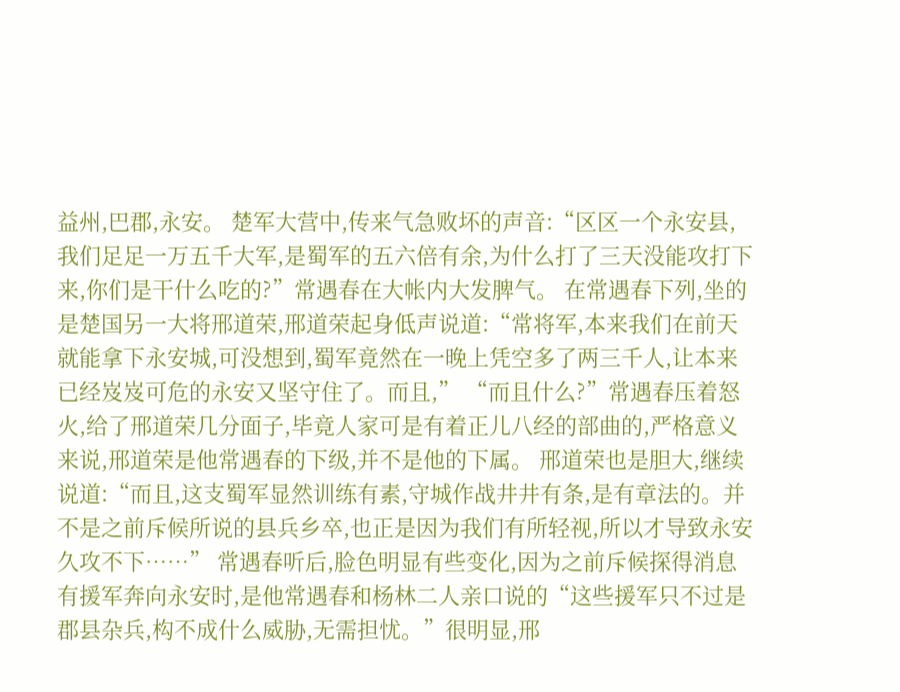益州,巴郡,永安。 楚军大营中,传来气急败坏的声音:“区区一个永安县,我们足足一万五千大军,是蜀军的五六倍有余,为什么打了三天没能攻打下来,你们是干什么吃的?”常遇春在大帐内大发脾气。 在常遇春下列,坐的是楚国另一大将邢道荣,邢道荣起身低声说道:“常将军,本来我们在前天就能拿下永安城,可没想到,蜀军竟然在一晚上凭空多了两三千人,让本来已经岌岌可危的永安又坚守住了。而且,” “而且什么?”常遇春压着怒火,给了邢道荣几分面子,毕竟人家可是有着正儿八经的部曲的,严格意义来说,邢道荣是他常遇春的下级,并不是他的下属。 邢道荣也是胆大,继续说道:“而且,这支蜀军显然训练有素,守城作战井井有条,是有章法的。并不是之前斥候所说的县兵乡卒,也正是因为我们有所轻视,所以才导致永安久攻不下……” 常遇春听后,脸色明显有些变化,因为之前斥候探得消息有援军奔向永安时,是他常遇春和杨林二人亲口说的“这些援军只不过是郡县杂兵,构不成什么威胁,无需担忧。”很明显,邢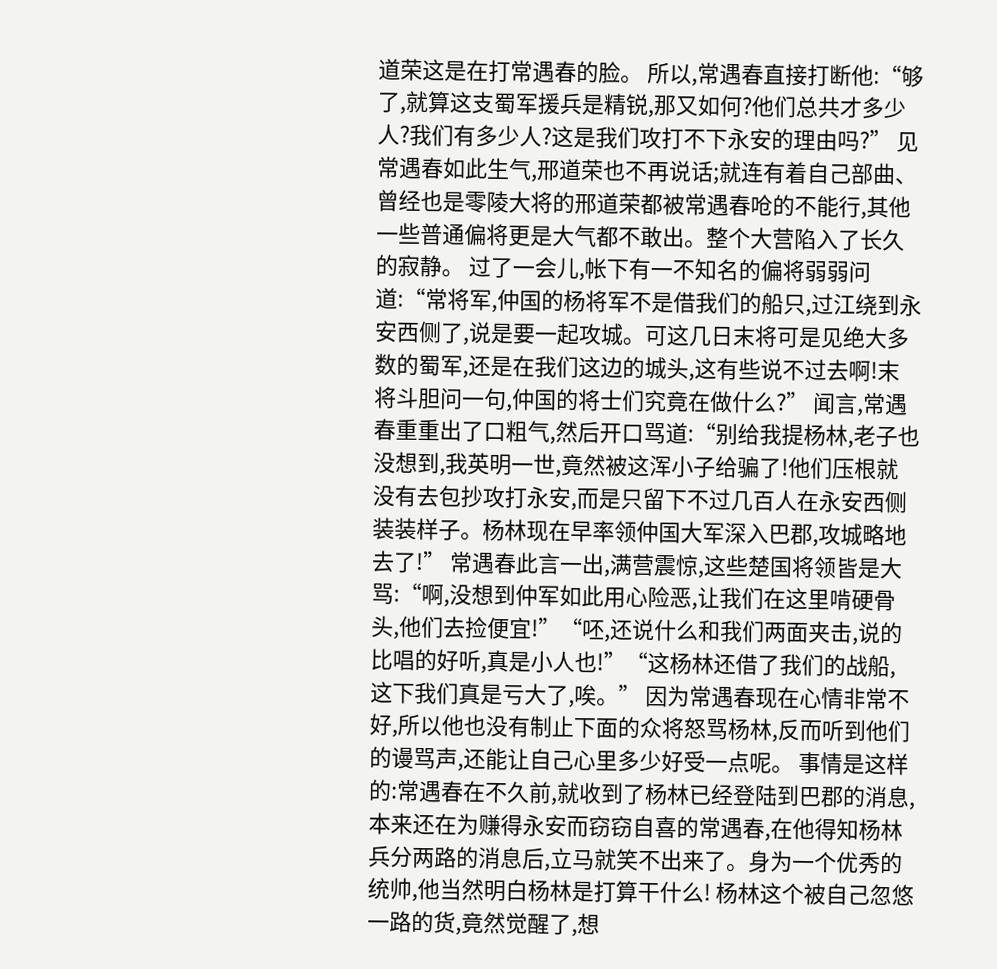道荣这是在打常遇春的脸。 所以,常遇春直接打断他:“够了,就算这支蜀军援兵是精锐,那又如何?他们总共才多少人?我们有多少人?这是我们攻打不下永安的理由吗?” 见常遇春如此生气,邢道荣也不再说话;就连有着自己部曲、曾经也是零陵大将的邢道荣都被常遇春呛的不能行,其他一些普通偏将更是大气都不敢出。整个大营陷入了长久的寂静。 过了一会儿,帐下有一不知名的偏将弱弱问道:“常将军,仲国的杨将军不是借我们的船只,过江绕到永安西侧了,说是要一起攻城。可这几日末将可是见绝大多数的蜀军,还是在我们这边的城头,这有些说不过去啊!末将斗胆问一句,仲国的将士们究竟在做什么?” 闻言,常遇春重重出了口粗气,然后开口骂道:“别给我提杨林,老子也没想到,我英明一世,竟然被这浑小子给骗了!他们压根就没有去包抄攻打永安,而是只留下不过几百人在永安西侧装装样子。杨林现在早率领仲国大军深入巴郡,攻城略地去了!” 常遇春此言一出,满营震惊,这些楚国将领皆是大骂:“啊,没想到仲军如此用心险恶,让我们在这里啃硬骨头,他们去捡便宜!”“呸,还说什么和我们两面夹击,说的比唱的好听,真是小人也!”“这杨林还借了我们的战船,这下我们真是亏大了,唉。” 因为常遇春现在心情非常不好,所以他也没有制止下面的众将怒骂杨林,反而听到他们的谩骂声,还能让自己心里多少好受一点呢。 事情是这样的:常遇春在不久前,就收到了杨林已经登陆到巴郡的消息,本来还在为赚得永安而窃窃自喜的常遇春,在他得知杨林兵分两路的消息后,立马就笑不出来了。身为一个优秀的统帅,他当然明白杨林是打算干什么! 杨林这个被自己忽悠一路的货,竟然觉醒了,想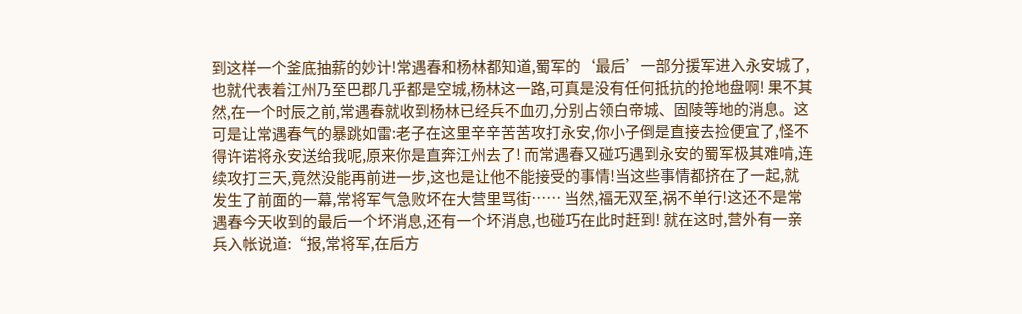到这样一个釜底抽薪的妙计!常遇春和杨林都知道,蜀军的‘最后’一部分援军进入永安城了,也就代表着江州乃至巴郡几乎都是空城,杨林这一路,可真是没有任何抵抗的抢地盘啊! 果不其然,在一个时辰之前,常遇春就收到杨林已经兵不血刃,分别占领白帝城、固陵等地的消息。这可是让常遇春气的暴跳如雷:老子在这里辛辛苦苦攻打永安,你小子倒是直接去捡便宜了,怪不得许诺将永安送给我呢,原来你是直奔江州去了! 而常遇春又碰巧遇到永安的蜀军极其难啃,连续攻打三天,竟然没能再前进一步,这也是让他不能接受的事情!当这些事情都挤在了一起,就发生了前面的一幕,常将军气急败坏在大营里骂街…… 当然,福无双至,祸不单行!这还不是常遇春今天收到的最后一个坏消息,还有一个坏消息,也碰巧在此时赶到! 就在这时,营外有一亲兵入帐说道:“报,常将军,在后方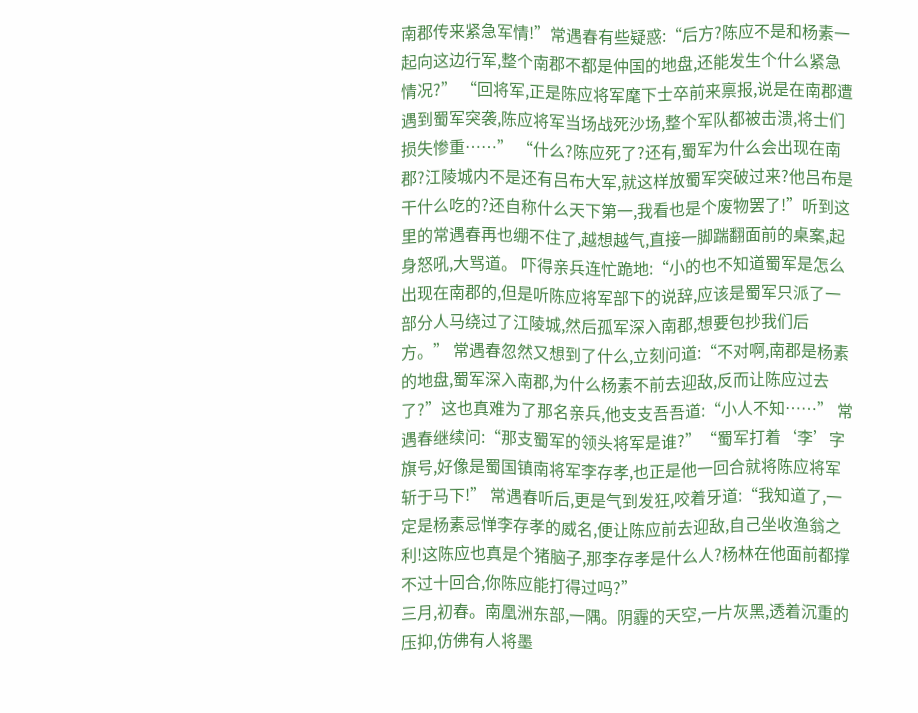南郡传来紧急军情!”常遇春有些疑惑:“后方?陈应不是和杨素一起向这边行军,整个南郡不都是仲国的地盘,还能发生个什么紧急情况?” “回将军,正是陈应将军麾下士卒前来禀报,说是在南郡遭遇到蜀军突袭,陈应将军当场战死沙场,整个军队都被击溃,将士们损失惨重……” “什么?陈应死了?还有,蜀军为什么会出现在南郡?江陵城内不是还有吕布大军,就这样放蜀军突破过来?他吕布是干什么吃的?还自称什么天下第一,我看也是个废物罢了!”听到这里的常遇春再也绷不住了,越想越气,直接一脚踹翻面前的桌案,起身怒吼,大骂道。 吓得亲兵连忙跪地:“小的也不知道蜀军是怎么出现在南郡的,但是听陈应将军部下的说辞,应该是蜀军只派了一部分人马绕过了江陵城,然后孤军深入南郡,想要包抄我们后方。” 常遇春忽然又想到了什么,立刻问道:“不对啊,南郡是杨素的地盘,蜀军深入南郡,为什么杨素不前去迎敌,反而让陈应过去了?”这也真难为了那名亲兵,他支支吾吾道:“小人不知……” 常遇春继续问:“那支蜀军的领头将军是谁?”“蜀军打着‘李’字旗号,好像是蜀国镇南将军李存孝,也正是他一回合就将陈应将军斩于马下!” 常遇春听后,更是气到发狂,咬着牙道:“我知道了,一定是杨素忌惮李存孝的威名,便让陈应前去迎敌,自己坐收渔翁之利!这陈应也真是个猪脑子,那李存孝是什么人?杨林在他面前都撑不过十回合,你陈应能打得过吗?”
三月,初春。南凰洲东部,一隅。阴霾的天空,一片灰黑,透着沉重的压抑,仿佛有人将墨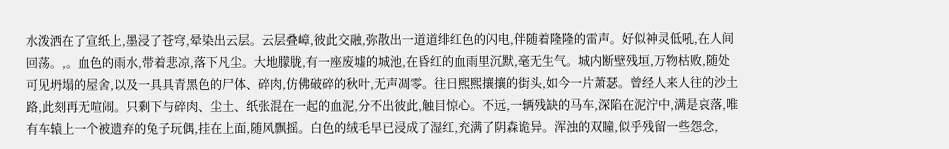水泼洒在了宣纸上,墨浸了苍穹,晕染出云层。云层叠嶂,彼此交融,弥散出一道道绯红色的闪电,伴随着隆隆的雷声。好似神灵低吼,在人间回荡。,。血色的雨水,带着悲凉,落下凡尘。大地朦胧,有一座废墟的城池,在昏红的血雨里沉默,毫无生气。城内断壁残垣,万物枯败,随处可见坍塌的屋舍,以及一具具青黑色的尸体、碎肉,仿佛破碎的秋叶,无声凋零。往日熙熙攘攘的街头,如今一片萧瑟。曾经人来人往的沙土路,此刻再无喧闹。只剩下与碎肉、尘土、纸张混在一起的血泥,分不出彼此,触目惊心。不远,一辆残缺的马车,深陷在泥泞中,满是哀落,唯有车辕上一个被遗弃的兔子玩偶,挂在上面,随风飘摇。白色的绒毛早已浸成了湿红,充满了阴森诡异。浑浊的双瞳,似乎残留一些怨念,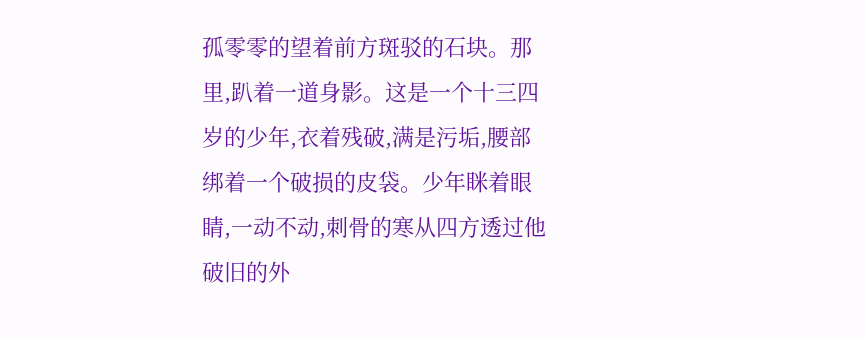孤零零的望着前方斑驳的石块。那里,趴着一道身影。这是一个十三四岁的少年,衣着残破,满是污垢,腰部绑着一个破损的皮袋。少年眯着眼睛,一动不动,刺骨的寒从四方透过他破旧的外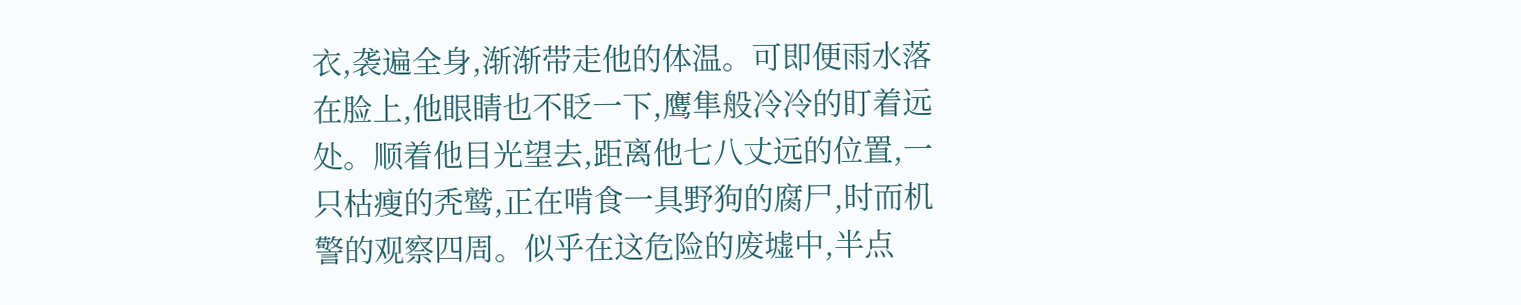衣,袭遍全身,渐渐带走他的体温。可即便雨水落在脸上,他眼睛也不眨一下,鹰隼般冷冷的盯着远处。顺着他目光望去,距离他七八丈远的位置,一只枯瘦的秃鹫,正在啃食一具野狗的腐尸,时而机警的观察四周。似乎在这危险的废墟中,半点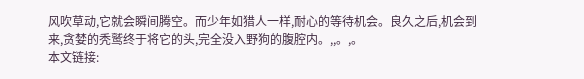风吹草动,它就会瞬间腾空。而少年如猎人一样,耐心的等待机会。良久之后,机会到来,贪婪的秃鹫终于将它的头,完全没入野狗的腹腔内。,,。,。
本文链接: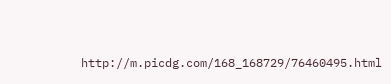http://m.picdg.com/168_168729/76460495.html